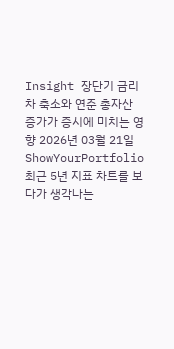Insight 장단기 금리차 축소와 연준 총자산 증가가 증시에 미치는 영향 2026년 03월 21일 ShowYourPortfolio 최근 5년 지표 차트를 보다가 생각나는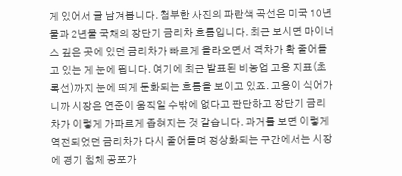게 있어서 글 남겨봅니다. 첨부한 사진의 파란색 곡선은 미국 10년물과 2년물 국채의 장단기 금리차 흐름입니다. 최근 보시면 마이너스 깊은 곳에 있던 금리차가 빠르게 올라오면서 격차가 확 줄어들고 있는 게 눈에 띕니다. 여기에 최근 발표된 비농업 고용 지표(초록선)까지 눈에 띄게 둔화되는 흐름을 보이고 있죠. 고용이 식어가니까 시장은 연준이 움직일 수밖에 없다고 판단하고 장단기 금리차가 이렇게 가파르게 좁혀지는 것 같습니다. 과거를 보면 이렇게 역전되었던 금리차가 다시 줄어들며 정상화되는 구간에서는 시장에 경기 침체 공포가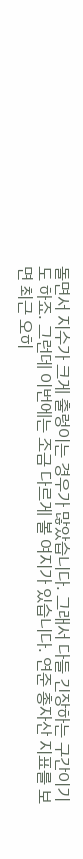돌면서 지수가 크게 출렁이는 경우가 많았습니다. 그래서 다들 긴장하는 구간이기도 하죠. 그런데 이번에는 조금 다르게 볼 여지가 있습니다. 연준 총자산 지표를 보면 최근 오히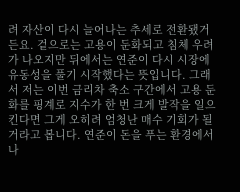려 자산이 다시 늘어나는 추세로 전환됐거든요. 겉으로는 고용이 둔화되고 침체 우려가 나오지만 뒤에서는 연준이 다시 시장에 유동성을 풀기 시작했다는 뜻입니다. 그래서 저는 이번 금리차 축소 구간에서 고용 둔화를 핑계로 지수가 한 번 크게 발작을 일으킨다면 그게 오히려 엄청난 매수 기회가 될 거라고 봅니다. 연준이 돈을 푸는 환경에서 나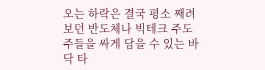오는 하락은 결국 평소 째려보던 반도체나 빅테크 주도주들을 싸게 담을 수 있는 바닥 타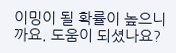이밍이 될 확률이 높으니까요. 도움이 되셨나요?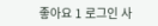좋아요 1 로그인 사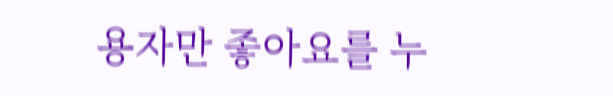용자만 좋아요를 누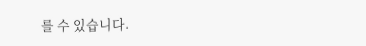를 수 있습니다.